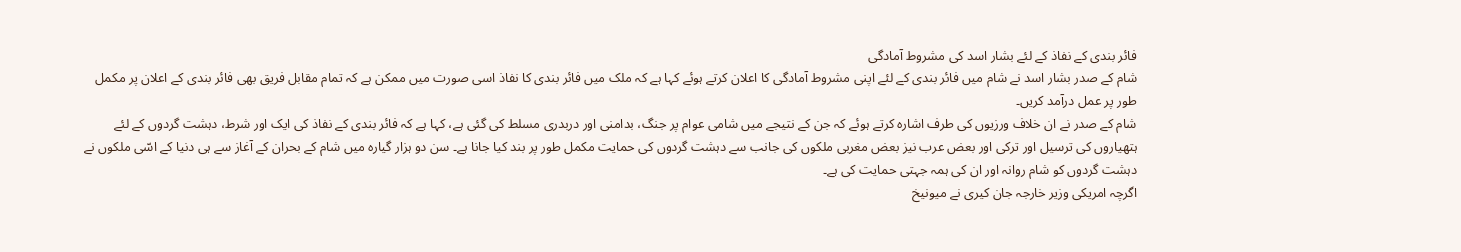فائر بندی کے نفاذ کے لئے بشار اسد کی مشروط آمادگی
شام کے صدر بشار اسد نے شام میں فائر بندی کے لئے اپنی مشروط آمادگی کا اعلان کرتے ہوئے کہا ہے کہ ملک میں فائر بندی کا نفاذ اسی صورت میں ممکن ہے کہ تمام مقابل فریق بھی فائر بندی کے اعلان پر مکمل طور پر عمل درآمد کریں۔
شام کے صدر نے ان خلاف ورزیوں کی طرف اشارہ کرتے ہوئے کہ جن کے نتیجے میں شامی عوام پر جنگ، بدامنی اور دربدری مسلط کی گئی ہے، کہا ہے کہ فائر بندی کے نفاذ کی ایک اور شرط، دہشت گردوں کے لئے ہتھیاروں کی ترسیل اور ترکی اور بعض عرب نیز بعض مغربی ملکوں کی جانب سے دہشت گردوں کی حمایت مکمل طور پر بند کیا جانا ہے۔ سن دو ہزار گیارہ میں شام کے بحران کے آغاز سے ہی دنیا کے اسّی ملکوں نے دہشت گردوں کو شام روانہ اور ان کی ہمہ جہتی حمایت کی ہے۔
اگرچہ امریکی وزیر خارجہ جان کیری نے میونیخ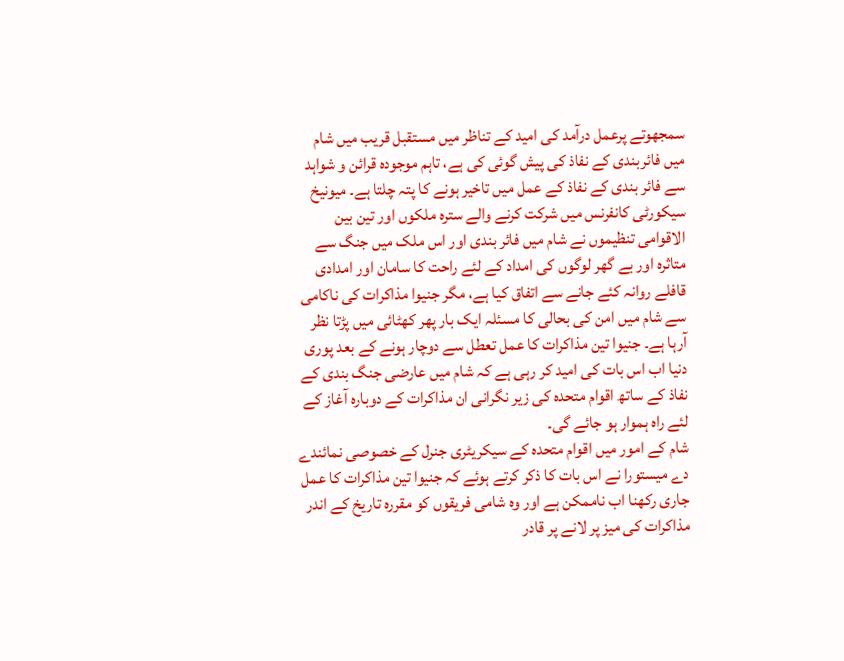سمجھوتے پرعمل درآمد کی امید کے تناظر میں مستقبل قریب میں شام میں فائربندی کے نفاذ کی پیش گوئی کی ہے، تاہم موجودہ قرائن و شواہد سے فائر بندی کے نفاذ کے عمل میں تاخیر ہونے کا پتہ چلتا ہے۔ میونیخ سیکورٹی کانفرنس میں شرکت کرنے والے سترہ ملکوں اور تین بین الاقوامی تنظیموں نے شام میں فائر بندی اور اس ملک میں جنگ سے متاثرہ اور بے گھر لوگوں کی امداد کے لئے راحت کا سامان اور امدادی قافلے روانہ کئے جانے سے اتفاق کیا ہے، مگر جنیوا مذاکرات کی ناکامی سے شام میں امن کی بحالی کا مسئلہ ایک بار پھر کھٹائی میں پڑتا نظر آرہا ہے۔ جنیوا تین مذاکرات کا عمل تعطل سے دوچار ہونے کے بعد پوری دنیا اب اس بات کی امید کر رہی ہے کہ شام میں عارضی جنگ بندی کے نفاذ کے ساتھ اقوام متحدہ کی زیر نگرانی ان مذاکرات کے دوبارہ آغاز کے لئے راہ ہموار ہو جائے گی۔
شام کے امور میں اقوام متحدہ کے سیکریٹری جنرل کے خصوصی نمائندے دے میستورا نے اس بات کا ذکر کرتے ہوئے کہ جنیوا تین مذاکرات کا عمل جاری رکھنا اب ناممکن ہے اور وہ شامی فریقوں کو مقررہ تاریخ کے اندر مذاکرات کی میز پر لانے پر قادر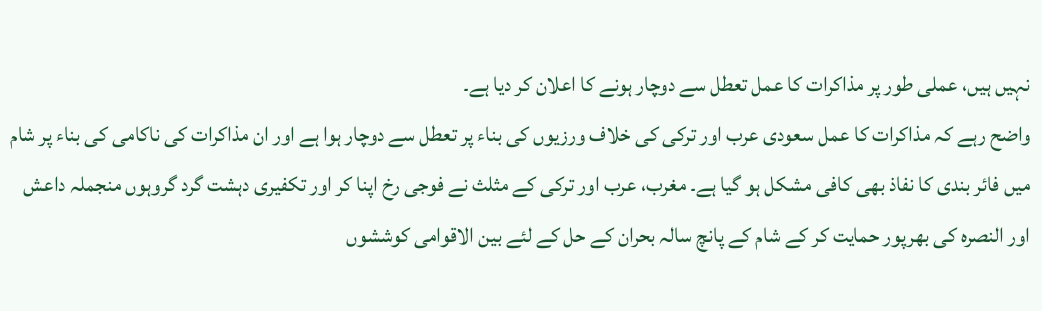نہیں ہیں، عملی طور پر مذاکرات کا عمل تعطل سے دوچار ہونے کا اعلان کر دیا ہے۔
واضح رہے کہ مذاکرات کا عمل سعودی عرب اور ترکی کی خلاف ورزیوں کی بناء پر تعطل سے دوچار ہوا ہے اور ان مذاکرات کی ناکامی کی بناء پر شام میں فائر بندی کا نفاذ بھی کافی مشکل ہو گیا ہے۔ مغرب، عرب اور ترکی کے مثلث نے فوجی رخ اپنا کر اور تکفیری دہشت گرد گروہوں منجملہ داعش اور النصرہ کی بھرپور حمایت کر کے شام کے پانچ سالہ بحران کے حل کے لئے بین الاقوامی کوششوں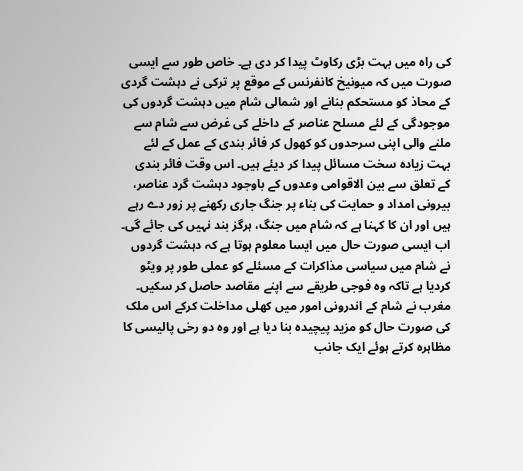کی راہ میں بہت بڑی رکاوٹ پیدا کر دی ہے۔ خاص طور سے ایسی صورت میں کہ میونیخ کانفرنس کے موقع پر ترکی نے دہشت گردی کے محاذ کو مستحکم بنانے اور شمالی شام میں دہشت گردوں کی موجودگی کے لئے مسلح عناصر کے داخلے کی غرض سے شام سے ملنے والی اپنی سرحدوں کو کھول کر فائر بندی کے عمل کے لئے بہت زیادہ سخت مسائل پیدا کر دیئے ہیں۔ اس وقت فائر بندی کے تعلق سے بین الاقوامی وعدوں کے باوجود دہشت گرد عناصر، بیرونی امداد و حمایت کی بناء پر جنگ جاری رکھنے پر زور دے رہے ہیں اور ان کا کہنا ہے کہ شام میں جنگ، ہرگز بند نہیں کی جائے گی۔
اب ایسی صورت حال میں ایسا معلوم ہوتا ہے کہ دہشت گردوں نے شام میں سیاسی مذاکرات کے مسئلے کو عملی طور پر ویٹو کردیا ہے تاکہ وہ فوجی طریقے سے اپنے مقاصد حاصل کر سکیں۔ مغرب نے شام کے اندرونی امور میں کھلی مداخلت کرکے اس ملک کی صورت حال کو مزید پیچیدہ بنا دیا ہے اور وہ دو رخی پالیسی کا مظاہرہ کرتے ہوئے ایک جانب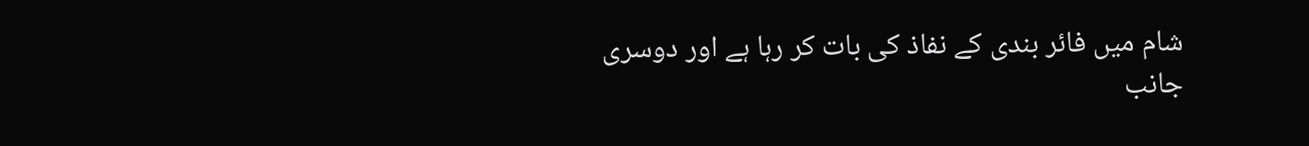شام میں فائر بندی کے نفاذ کی بات کر رہا ہے اور دوسری جانب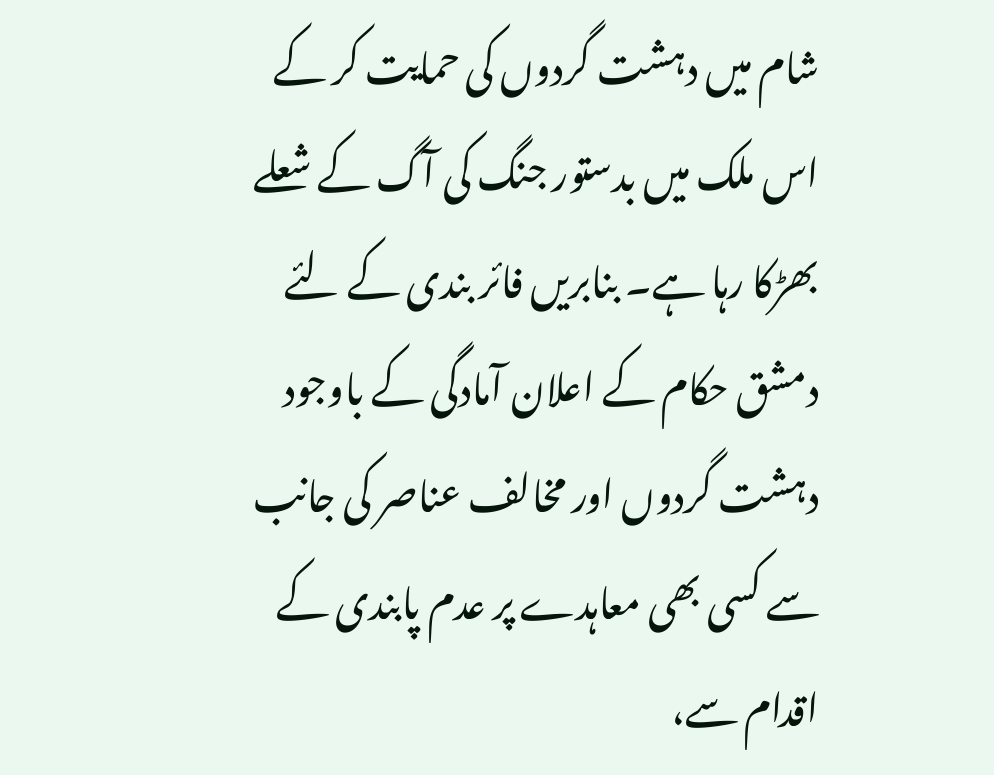شام میں دہشت گردوں کی حمایت کر کے اس ملک میں بدستور جنگ کی آگ کے شعلے بھڑکا رہا ہے۔ بنابریں فائر بندی کے لئے دمشق حکام کے اعلان آمادگی کے باوجود دہشت گردوں اور مخالف عناصر کی جانب سے کسی بھی معاہدے پر عدم پابندی کے اقدام سے،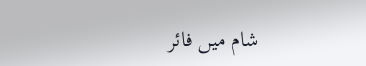شام میں فائر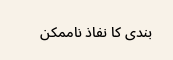بندی کا نفاذ ناممکن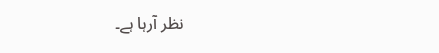نظر آرہا ہے۔